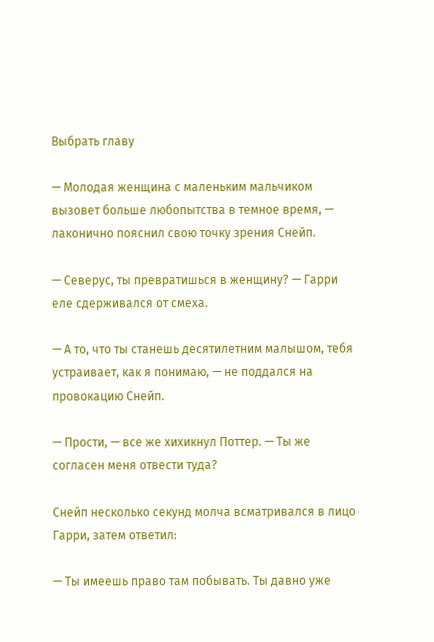Выбрать главу

— Молодая женщина с маленьким мальчиком вызовет больше любопытства в темное время, — лаконично пояснил свою точку зрения Снейп.

— Северус, ты превратишься в женщину? — Гарри еле сдерживался от смеха.

— А то, что ты станешь десятилетним малышом, тебя устраивает, как я понимаю, — не поддался на провокацию Снейп.

— Прости, — все же хихикнул Поттер. — Ты же согласен меня отвести туда?

Снейп несколько секунд молча всматривался в лицо Гарри, затем ответил:

— Ты имеешь право там побывать. Ты давно уже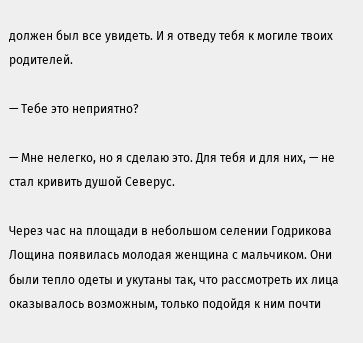должен был все увидеть. И я отведу тебя к могиле твоих родителей.

— Тебе это неприятно?

— Мне нелегко, но я сделаю это. Для тебя и для них, — не стал кривить душой Северус.

Через час на площади в небольшом селении Годрикова Лощина появилась молодая женщина с мальчиком. Они были тепло одеты и укутаны так, что рассмотреть их лица оказывалось возможным, только подойдя к ним почти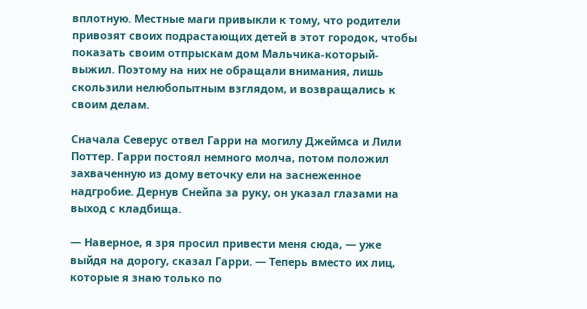вплотную. Местные маги привыкли к тому, что родители привозят своих подрастающих детей в этот городок, чтобы показать своим отпрыскам дом Мальчика-который-выжил. Поэтому на них не обращали внимания, лишь скользили нелюбопытным взглядом, и возвращались к своим делам.

Сначала Северус отвел Гарри на могилу Джеймса и Лили Поттер. Гарри постоял немного молча, потом положил захваченную из дому веточку ели на заснеженное надгробие. Дернув Снейпа за руку, он указал глазами на выход с кладбища.

— Наверное, я зря просил привести меня сюда, — уже выйдя на дорогу, сказал Гарри. — Теперь вместо их лиц, которые я знаю только по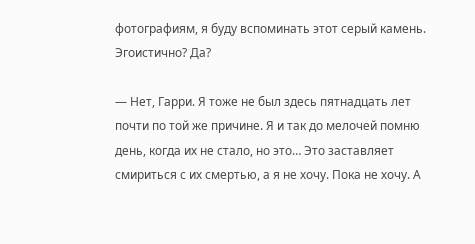фотографиям, я буду вспоминать этот серый камень. Эгоистично? Да?

— Нет, Гарри. Я тоже не был здесь пятнадцать лет почти по той же причине. Я и так до мелочей помню день, когда их не стало, но это… Это заставляет смириться с их смертью, а я не хочу. Пока не хочу. А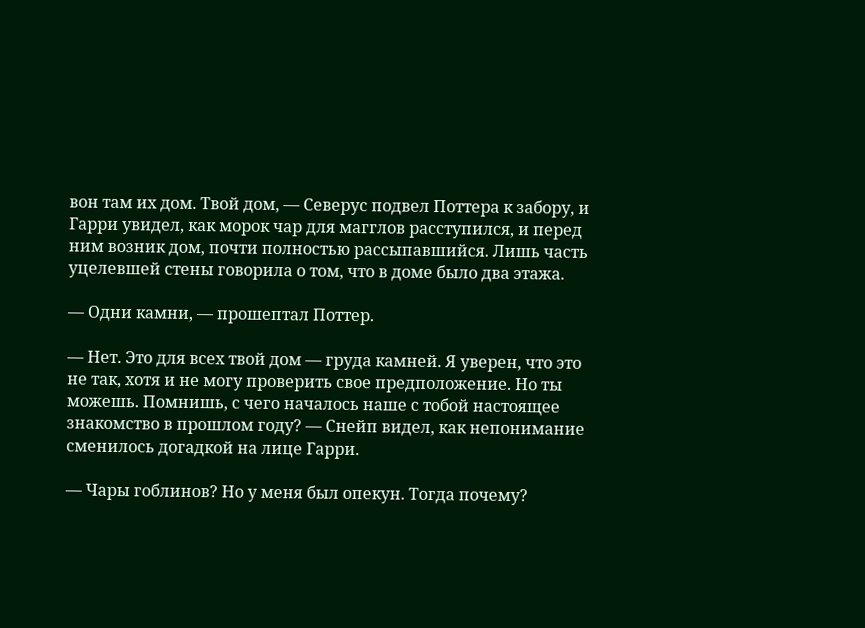вон там их дом. Твой дом, — Северус подвел Поттера к забору, и Гарри увидел, как морок чар для магглов расступился, и перед ним возник дом, почти полностью рассыпавшийся. Лишь часть уцелевшей стены говорила о том, что в доме было два этажа.

— Одни камни, — прошептал Поттер.

— Нет. Это для всех твой дом — груда камней. Я уверен, что это не так, хотя и не могу проверить свое предположение. Но ты можешь. Помнишь, с чего началось наше с тобой настоящее знакомство в прошлом году? — Снейп видел, как непонимание сменилось догадкой на лице Гарри.

— Чары гоблинов? Но у меня был опекун. Тогда почему?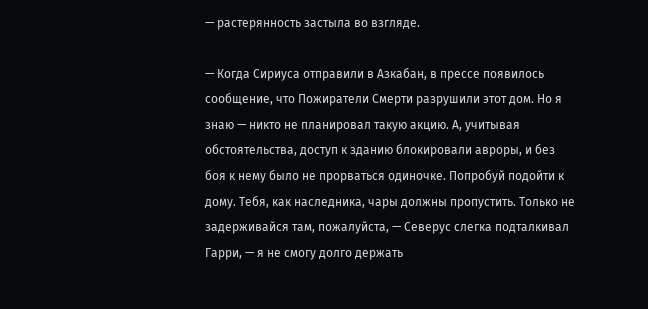— растерянность застыла во взгляде.

— Когда Сириуса отправили в Азкабан, в прессе появилось сообщение, что Пожиратели Смерти разрушили этот дом. Но я знаю — никто не планировал такую акцию. А, учитывая обстоятельства, доступ к зданию блокировали авроры, и без боя к нему было не прорваться одиночке. Попробуй подойти к дому. Тебя, как наследника, чары должны пропустить. Только не задерживайся там, пожалуйста, — Северус слегка подталкивал Гарри, — я не смогу долго держать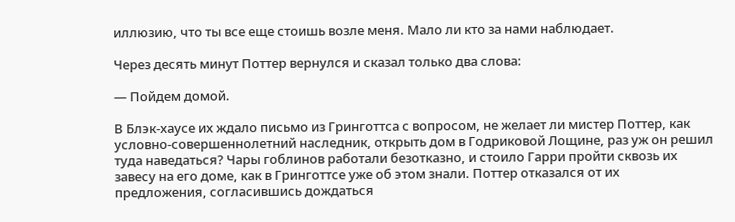иллюзию, что ты все еще стоишь возле меня. Мало ли кто за нами наблюдает.

Через десять минут Поттер вернулся и сказал только два слова:

— Пойдем домой.

В Блэк-хаусе их ждало письмо из Гринготтса с вопросом, не желает ли мистер Поттер, как условно-совершеннолетний наследник, открыть дом в Годриковой Лощине, раз уж он решил туда наведаться? Чары гоблинов работали безотказно, и стоило Гарри пройти сквозь их завесу на его доме, как в Гринготтсе уже об этом знали. Поттер отказался от их предложения, согласившись дождаться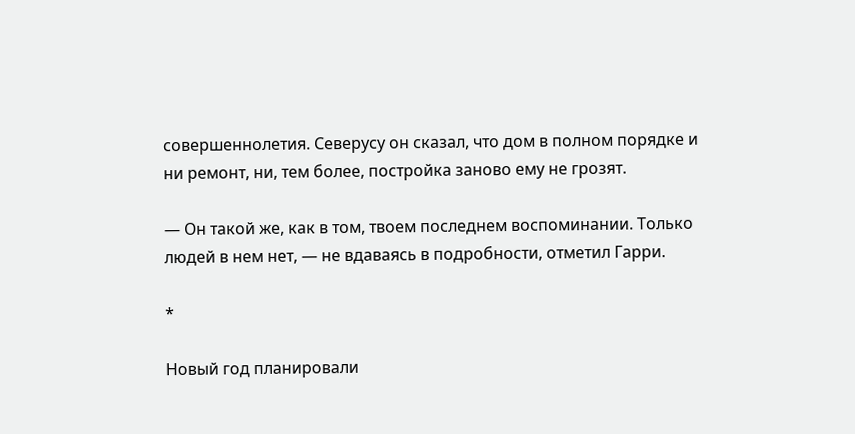совершеннолетия. Северусу он сказал, что дом в полном порядке и ни ремонт, ни, тем более, постройка заново ему не грозят.

— Он такой же, как в том, твоем последнем воспоминании. Только людей в нем нет, — не вдаваясь в подробности, отметил Гарри.

*

Новый год планировали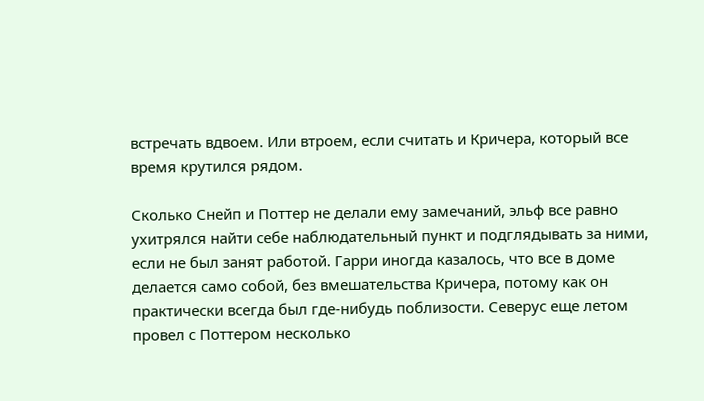встречать вдвоем. Или втроем, если считать и Кричера, который все время крутился рядом.

Сколько Снейп и Поттер не делали ему замечаний, эльф все равно ухитрялся найти себе наблюдательный пункт и подглядывать за ними, если не был занят работой. Гарри иногда казалось, что все в доме делается само собой, без вмешательства Кричера, потому как он практически всегда был где-нибудь поблизости. Северус еще летом провел с Поттером несколько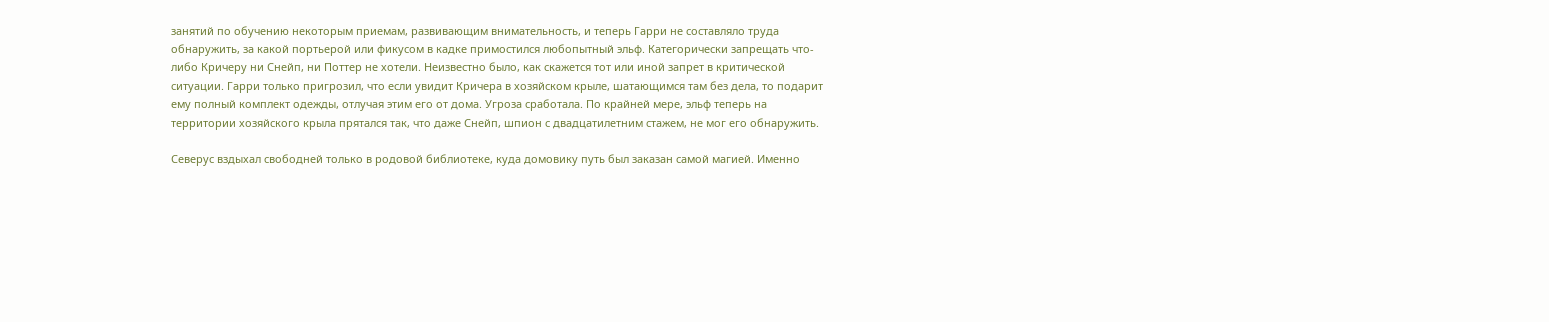занятий по обучению некоторым приемам, развивающим внимательность, и теперь Гарри не составляло труда обнаружить, за какой портьерой или фикусом в кадке примостился любопытный эльф. Категорически запрещать что-либо Кричеру ни Снейп, ни Поттер не хотели. Неизвестно было, как скажется тот или иной запрет в критической ситуации. Гарри только пригрозил, что если увидит Кричера в хозяйском крыле, шатающимся там без дела, то подарит ему полный комплект одежды, отлучая этим его от дома. Угроза сработала. По крайней мере, эльф теперь на территории хозяйского крыла прятался так, что даже Снейп, шпион с двадцатилетним стажем, не мог его обнаружить.

Северус вздыхал свободней только в родовой библиотеке, куда домовику путь был заказан самой магией. Именно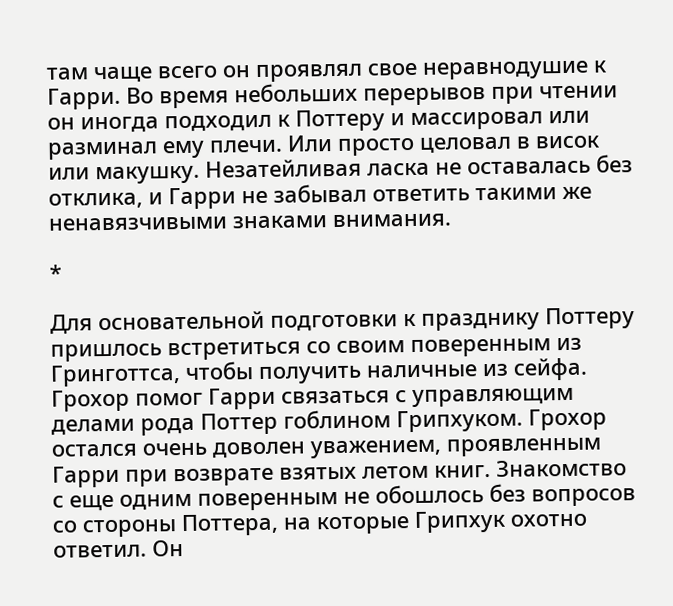там чаще всего он проявлял свое неравнодушие к Гарри. Во время небольших перерывов при чтении он иногда подходил к Поттеру и массировал или разминал ему плечи. Или просто целовал в висок или макушку. Незатейливая ласка не оставалась без отклика, и Гарри не забывал ответить такими же ненавязчивыми знаками внимания.

*

Для основательной подготовки к празднику Поттеру пришлось встретиться со своим поверенным из Гринготтса, чтобы получить наличные из сейфа. Грохор помог Гарри связаться с управляющим делами рода Поттер гоблином Грипхуком. Грохор остался очень доволен уважением, проявленным Гарри при возврате взятых летом книг. Знакомство с еще одним поверенным не обошлось без вопросов со стороны Поттера, на которые Грипхук охотно ответил. Он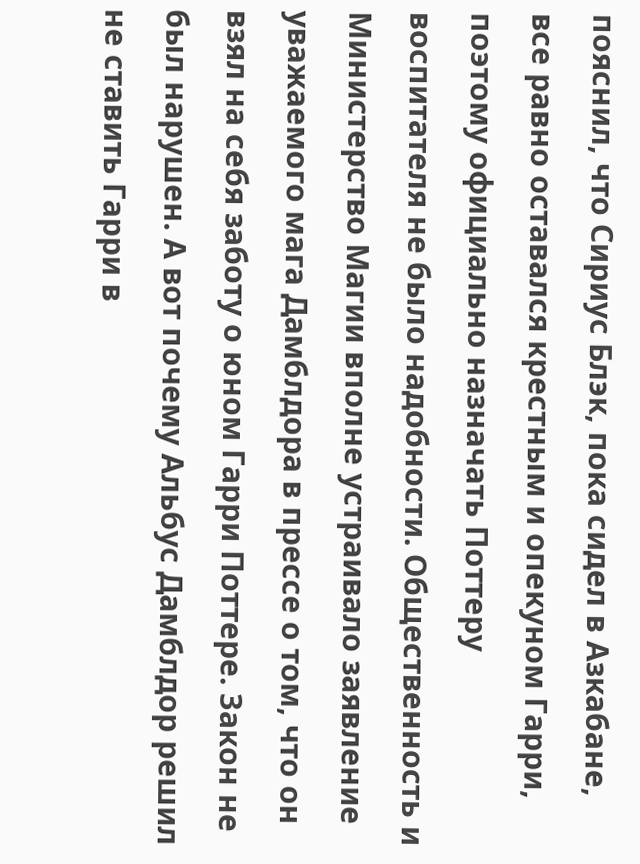пояснил, что Сириус Блэк, пока сидел в Азкабане, все равно оставался крестным и опекуном Гарри, поэтому официально назначать Поттеру воспитателя не было надобности. Общественность и Министерство Магии вполне устраивало заявление уважаемого мага Дамблдора в прессе о том, что он взял на себя заботу о юном Гарри Поттере. Закон не был нарушен. А вот почему Альбус Дамблдор решил не ставить Гарри в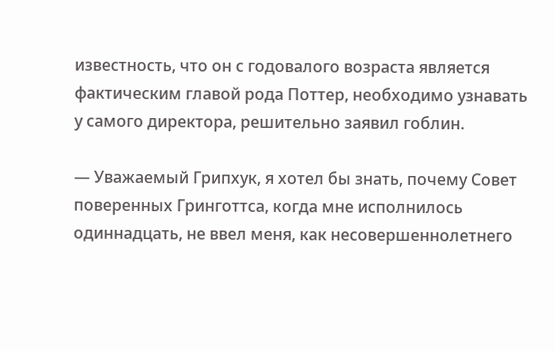известность, что он с годовалого возраста является фактическим главой рода Поттер, необходимо узнавать у самого директора, решительно заявил гоблин.

— Уважаемый Грипхук, я хотел бы знать, почему Совет поверенных Гринготтса, когда мне исполнилось одиннадцать, не ввел меня, как несовершеннолетнего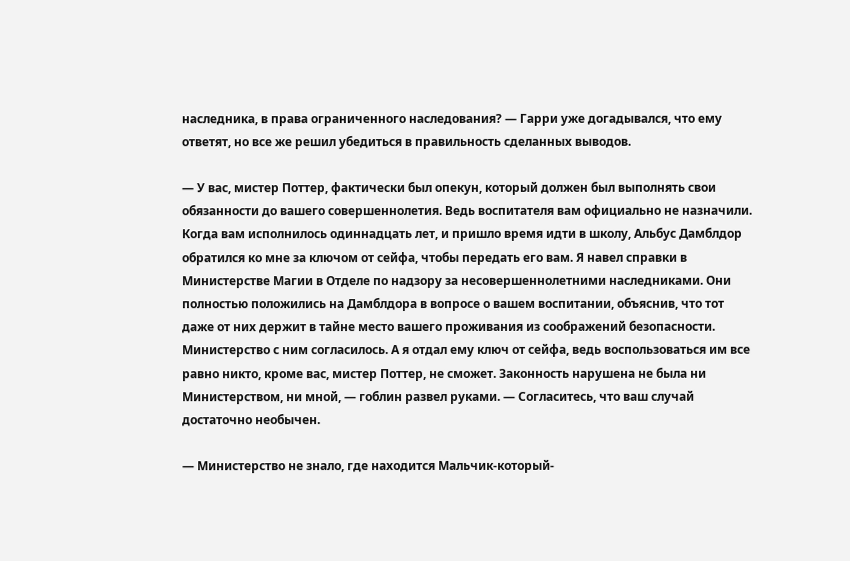наследника, в права ограниченного наследования? — Гарри уже догадывался, что ему ответят, но все же решил убедиться в правильность сделанных выводов.

— У вас, мистер Поттер, фактически был опекун, который должен был выполнять свои обязанности до вашего совершеннолетия. Ведь воспитателя вам официально не назначили. Когда вам исполнилось одиннадцать лет, и пришло время идти в школу, Альбус Дамблдор обратился ко мне за ключом от сейфа, чтобы передать его вам. Я навел справки в Министерстве Магии в Отделе по надзору за несовершеннолетними наследниками. Они полностью положились на Дамблдора в вопросе о вашем воспитании, объяснив, что тот даже от них держит в тайне место вашего проживания из соображений безопасности. Министерство с ним согласилось. А я отдал ему ключ от сейфа, ведь воспользоваться им все равно никто, кроме вас, мистер Поттер, не сможет. Законность нарушена не была ни Министерством, ни мной, — гоблин развел руками. — Согласитесь, что ваш случай достаточно необычен.

— Министерство не знало, где находится Мальчик-который-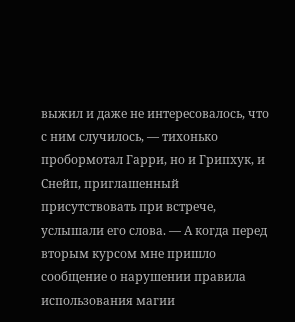выжил и даже не интересовалось, что с ним случилось, — тихонько пробормотал Гарри, но и Грипхук, и Снейп, приглашенный присутствовать при встрече, услышали его слова. — А когда перед вторым курсом мне пришло сообщение о нарушении правила использования магии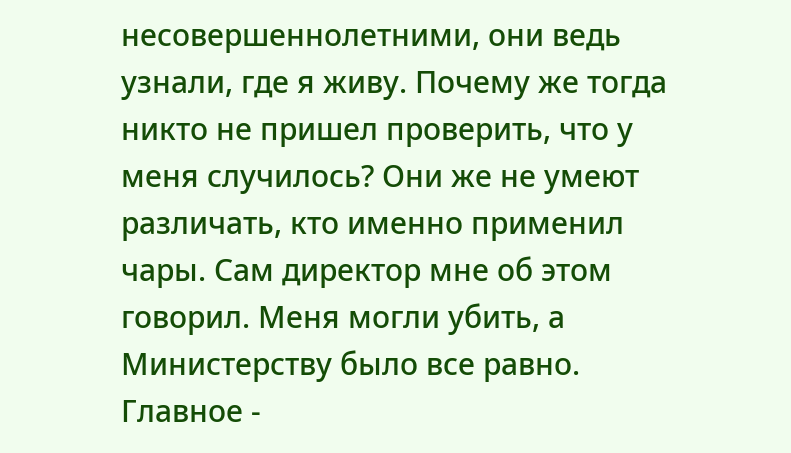несовершеннолетними, они ведь узнали, где я живу. Почему же тогда никто не пришел проверить, что у меня случилось? Они же не умеют различать, кто именно применил чары. Сам директор мне об этом говорил. Меня могли убить, а Министерству было все равно. Главное -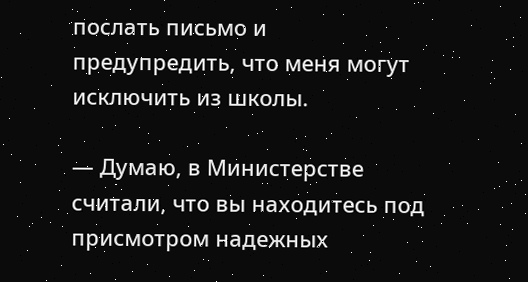послать письмо и предупредить, что меня могут исключить из школы.

— Думаю, в Министерстве считали, что вы находитесь под присмотром надежных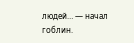людей… — начал гоблин.